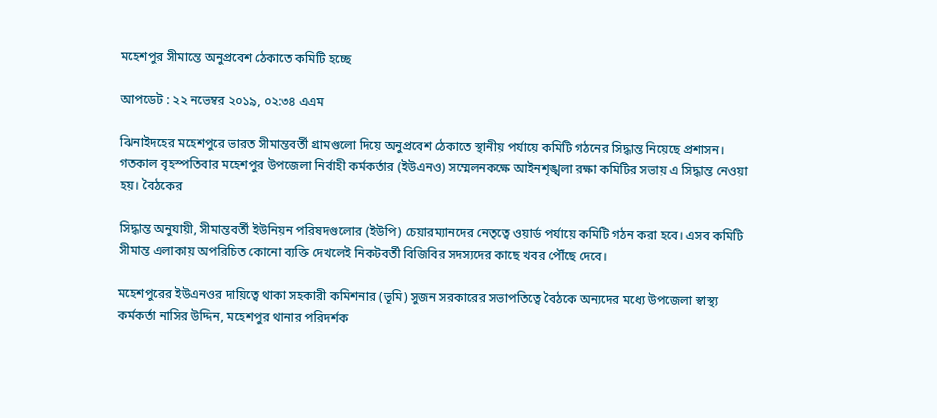মহেশপুর সীমান্তে অনুপ্রবেশ ঠেকাতে কমিটি হচ্ছে

আপডেট : ২২ নভেম্বর ২০১৯, ০২:৩৪ এএম

ঝিনাইদহের মহেশপুরে ভারত সীমান্তবর্তী গ্রামগুলো দিয়ে অনুপ্রবেশ ঠেকাতে স্থানীয় পর্যায়ে কমিটি গঠনের সিদ্ধান্ত নিয়েছে প্রশাসন। গতকাল বৃহস্পতিবার মহেশপুর উপজেলা নির্বাহী কর্মকর্তার (ইউএনও) সম্মেলনকক্ষে আইনশৃঙ্খলা রক্ষা কমিটির সভায় এ সিদ্ধান্ত নেওয়া হয়। বৈঠকের

সিদ্ধান্ত অনুযায়ী, সীমান্তবর্তী ইউনিয়ন পরিষদগুলোর (ইউপি) চেয়ারম্যানদের নেতৃত্বে ওয়ার্ড পর্যায়ে কমিটি গঠন করা হবে। এসব কমিটি সীমান্ত এলাকায় অপরিচিত কোনো ব্যক্তি দেখলেই নিকটবর্তী বিজিবির সদস্যদের কাছে খবর পৌঁছে দেবে।

মহেশপুরের ইউএনওর দায়িত্বে থাকা সহকারী কমিশনার (ভূমি) সুজন সরকারের সভাপতিত্বে বৈঠকে অন্যদের মধ্যে উপজেলা স্বাস্থ্য কর্মকর্তা নাসির উদ্দিন, মহেশপুর থানার পরিদর্শক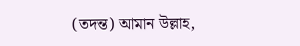(তদন্ত) আমান উল্লাহ,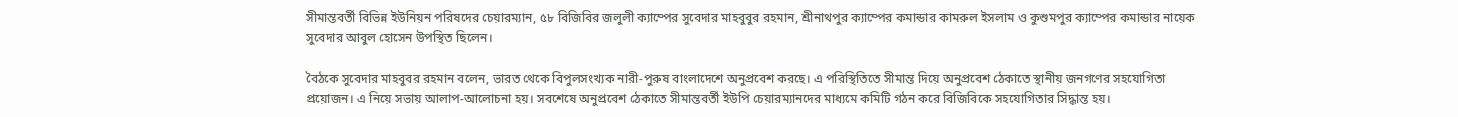সীমান্তবর্তী বিভিন্ন ইউনিয়ন পরিষদের চেয়ারম্যান, ৫৮ বিজিবির জলুলী ক্যাম্পের সুবেদার মাহবুবুর রহমান, শ্রীনাথপুর ক্যাম্পের কমান্ডার কামরুল ইসলাম ও কুশুমপুর ক্যাম্পের কমান্ডার নায়েক সুবেদার আবুল হোসেন উপস্থিত ছিলেন।

বৈঠকে সুবেদার মাহবুবর রহমান বলেন, ভারত থেকে বিপুলসংখ্যক নারী-পুরুষ বাংলাদেশে অনুপ্রবেশ করছে। এ পরিস্থিতিতে সীমান্ত দিয়ে অনুপ্রবেশ ঠেকাতে স্থানীয় জনগণের সহযোগিতা প্রয়োজন। এ নিয়ে সভায় আলাপ-আলোচনা হয়। সবশেষে অনুপ্রবেশ ঠেকাতে সীমান্তবর্তী ইউপি চেয়ারম্যানদের মাধ্যমে কমিটি গঠন করে বিজিবিকে সহযোগিতার সিদ্ধান্ত হয়।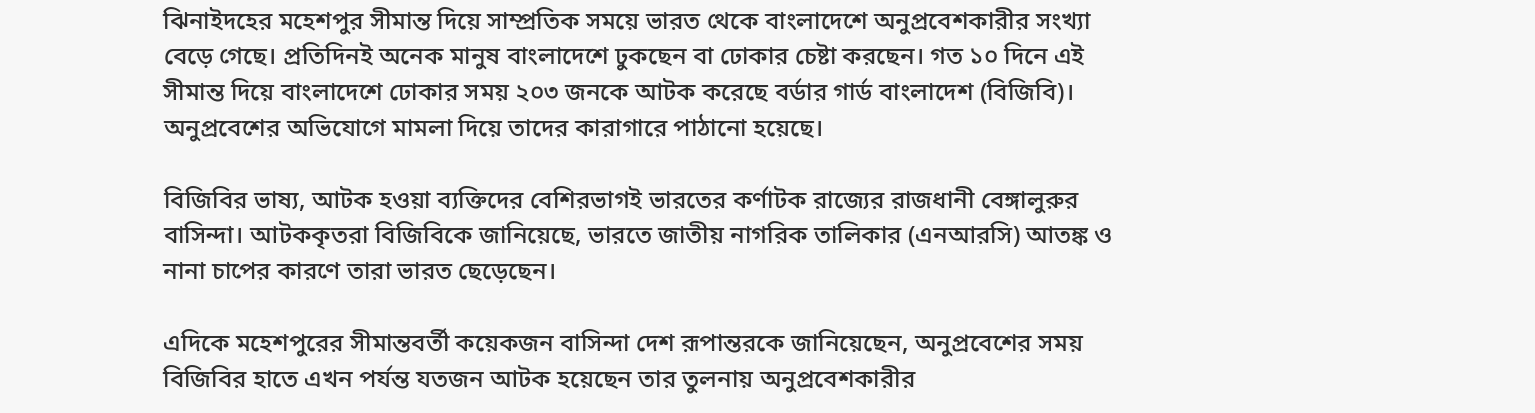ঝিনাইদহের মহেশপুর সীমান্ত দিয়ে সাম্প্রতিক সময়ে ভারত থেকে বাংলাদেশে অনুপ্রবেশকারীর সংখ্যা বেড়ে গেছে। প্রতিদিনই অনেক মানুষ বাংলাদেশে ঢুকছেন বা ঢোকার চেষ্টা করছেন। গত ১০ দিনে এই সীমান্ত দিয়ে বাংলাদেশে ঢোকার সময় ২০৩ জনকে আটক করেছে বর্ডার গার্ড বাংলাদেশ (বিজিবি)। অনুপ্রবেশের অভিযোগে মামলা দিয়ে তাদের কারাগারে পাঠানো হয়েছে।

বিজিবির ভাষ্য, আটক হওয়া ব্যক্তিদের বেশিরভাগই ভারতের কর্ণাটক রাজ্যের রাজধানী বেঙ্গালুরুর বাসিন্দা। আটককৃতরা বিজিবিকে জানিয়েছে, ভারতে জাতীয় নাগরিক তালিকার (এনআরসি) আতঙ্ক ও নানা চাপের কারণে তারা ভারত ছেড়েছেন।

এদিকে মহেশপুরের সীমান্তবর্তী কয়েকজন বাসিন্দা দেশ রূপান্তরকে জানিয়েছেন, অনুপ্রবেশের সময় বিজিবির হাতে এখন পর্যন্ত যতজন আটক হয়েছেন তার তুলনায় অনুপ্রবেশকারীর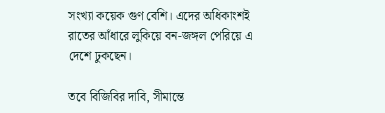সংখ্যা কয়েক গুণ বেশি। এদের অধিকাংশই রাতের আঁধারে লুকিয়ে বন-জঙ্গল পেরিয়ে এ দেশে ঢুকছেন।

তবে বিজিবির দাবি, সীমান্তে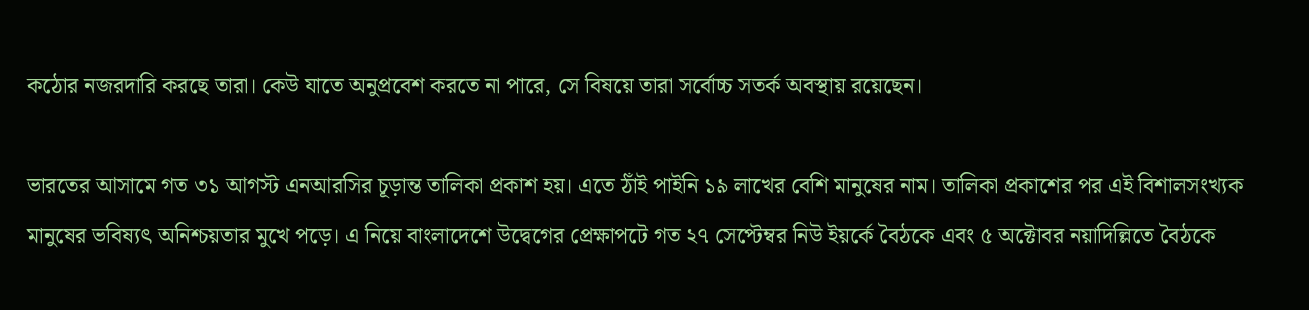কঠোর নজরদারি করছে তারা। কেউ যাতে অনুপ্রবেশ করতে না পারে, সে বিষয়ে তারা সর্বোচ্চ সতর্ক অবস্থায় রয়েছেন।

ভারতের আসামে গত ৩১ আগস্ট এনআরসির চূড়ান্ত তালিকা প্রকাশ হয়। এতে ঠাঁই পাইনি ১৯ লাখের বেশি মানুষের নাম। তালিকা প্রকাশের পর এই বিশালসংখ্যক মানুষের ভবিষ্যৎ অনিশ্চয়তার মুখে পড়ে। এ নিয়ে বাংলাদেশে উদ্বেগের প্রেক্ষাপটে গত ২৭ সেপ্টেম্বর নিউ ইয়র্কে বৈঠকে এবং ৫ অক্টোবর নয়াদিল্লিতে বৈঠকে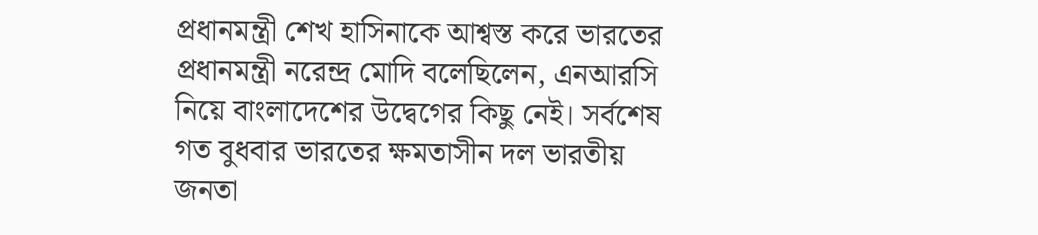প্রধানমন্ত্রী শেখ হাসিনাকে আশ্বস্ত করে ভারতের প্রধানমন্ত্রী নরেন্দ্র মোদি বলেছিলেন, এনআরসি নিয়ে বাংলাদেশের উদ্বেগের কিছু নেই। সর্বশেষ গত বুধবার ভারতের ক্ষমতাসীন দল ভারতীয় জনতা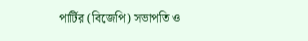পার্টির (বিজেপি) সভাপতি ও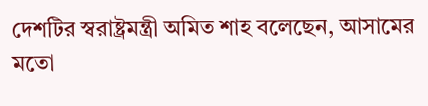দেশটির স্বরাষ্ট্রমন্ত্রী অমিত শাহ বলেছেন, আসামের মতো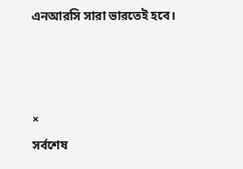এনআরসি সারা ভারতেই হবে।



×
সর্বশেষ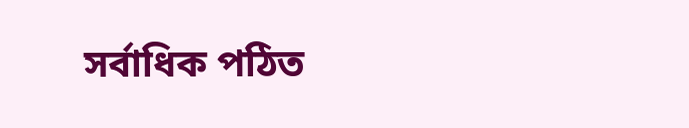সর্বাধিক পঠিত